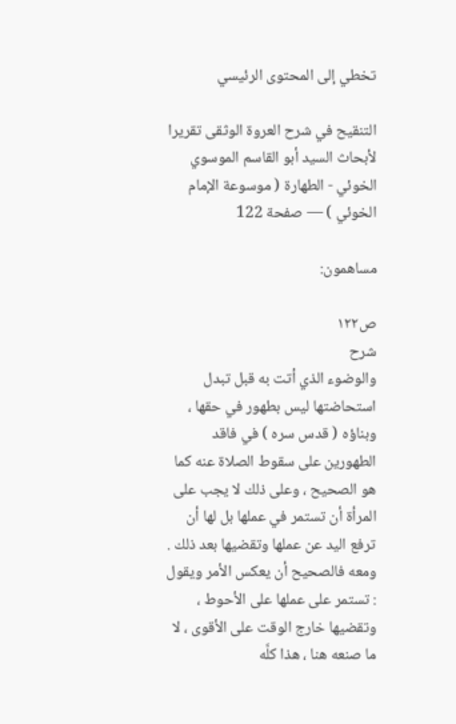تخطي إلى المحتوى الرئيسي

التنقيح في شرح العروة الوثقى تقريرا لأبحاث السيد أبو القاسم الموسوي الخوئي - الطهارة ( موسوعة الإمام الخوئي ) — صفحة 122

مساهمون:

ص١٢٢
شرح
والوضوء الذي أتت به قبل تبدل استحاضتها ليس بطهور في حقها ، وبناؤه ( قدس سره ) في فاقد الطهورين على سقوط الصلاة عنه كما هو الصحيح ، وعلى ذلك لا يجب على المرأة أن تستمر في عملها بل لها أن ترفع اليد عن عملها وتقضيها بعد ذلك . ومعه فالصحيح أن يعكس الأمر ويقول : تستمر على عملها على الأحوط ، وتقضيها خارج الوقت على الأقوى ، لا ما صنعه هنا ، هذا كلَّه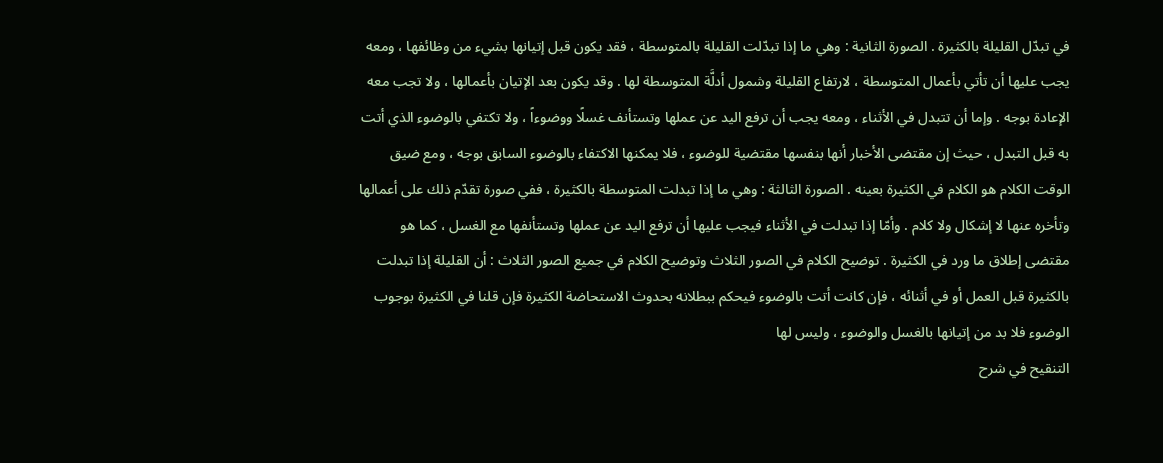في تبدّل القليلة بالكثيرة . الصورة الثانية : وهي ما إذا تبدّلت القليلة بالمتوسطة ، فقد يكون قبل إتيانها بشيء من وظائفها ، ومعه يجب عليها أن تأتي بأعمال المتوسطة ، لارتفاع القليلة وشمول أدلَّة المتوسطة لها . وقد يكون بعد الإتيان بأعمالها ، ولا تجب معه الإعادة بوجه . وإما أن تتبدل في الأثناء ، ومعه يجب أن ترفع اليد عن عملها وتستأنف غسلًا ووضوءاً ، ولا تكتفي بالوضوء الذي أتت به قبل التبدل ، حيث إن مقتضى الأخبار أنها بنفسها مقتضية للوضوء ، فلا يمكنها الاكتفاء بالوضوء السابق بوجه ، ومع ضيق الوقت الكلام هو الكلام في الكثيرة بعينه . الصورة الثالثة : وهي ما إذا تبدلت المتوسطة بالكثيرة ، ففي صورة تقدّم ذلك على أعمالها وتأخره عنها لا إشكال ولا كلام . وأمّا إذا تبدلت في الأثناء فيجب عليها أن ترفع اليد عن عملها وتستأنفها مع الغسل ، كما هو مقتضى إطلاق ما ورد في الكثيرة . توضيح الكلام في الصور الثلاث وتوضيح الكلام في جميع الصور الثلاث : أن القليلة إذا تبدلت بالكثيرة قبل العمل أو في أثنائه ، فإن كانت أتت بالوضوء فيحكم ببطلانه بحدوث الاستحاضة الكثيرة فإن قلنا في الكثيرة بوجوب الوضوء فلا بد من إتيانها بالغسل والوضوء ، وليس لها
التنقيح في شرح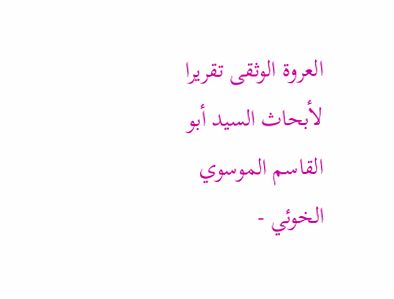العروة الوثقى تقريرا لأبحاث السيد أبو القاسم الموسوي الخوئي -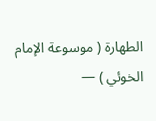الطهارة ( موسوعة الإمام الخوئي ) —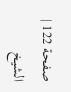صفحة 122 | الشيخ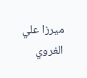ميرزا علي الغروي